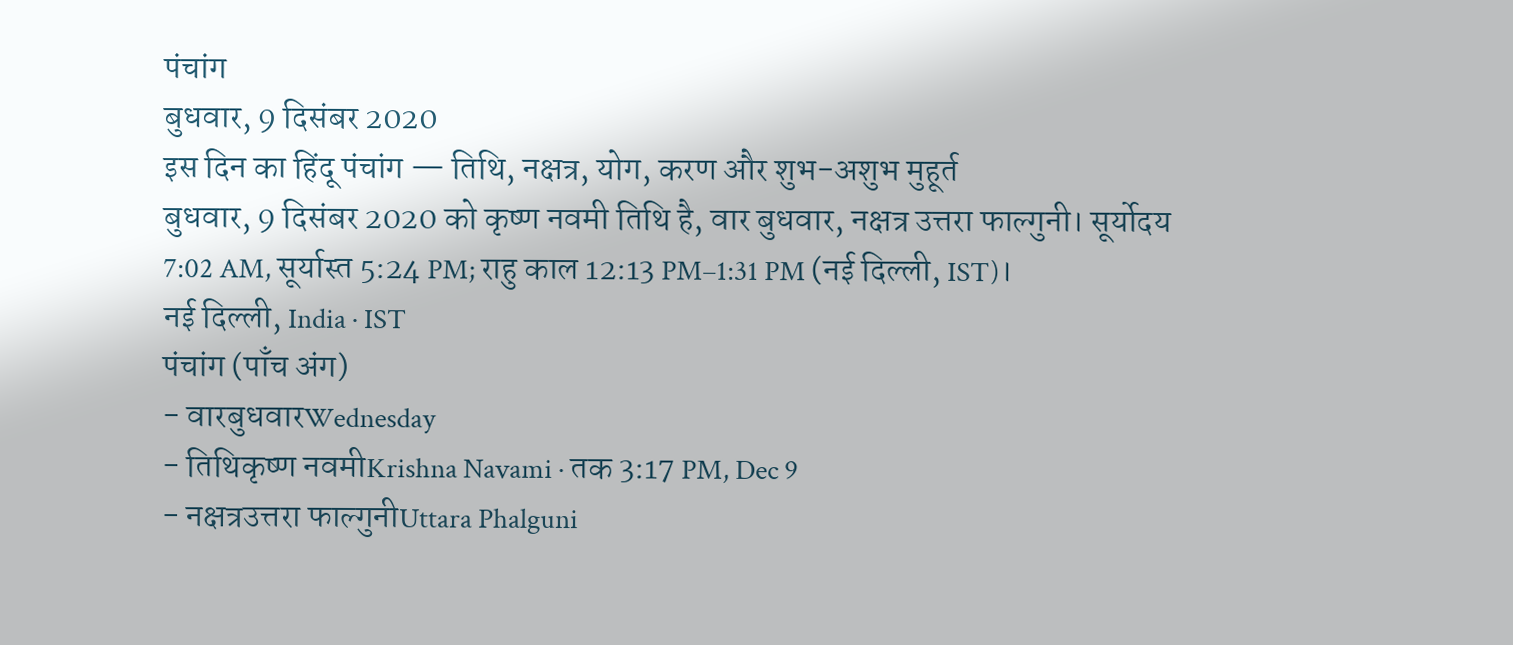पंचांग
बुधवार, 9 दिसंबर 2020
इस दिन का हिंदू पंचांग — तिथि, नक्षत्र, योग, करण और शुभ-अशुभ मुहूर्त
बुधवार, 9 दिसंबर 2020 को कृष्ण नवमी तिथि है, वार बुधवार, नक्षत्र उत्तरा फाल्गुनी। सूर्योदय 7:02 AM, सूर्यास्त 5:24 PM; राहु काल 12:13 PM–1:31 PM (नई दिल्ली, IST)।
नई दिल्ली, India · IST
पंचांग (पाँच अंग)
- वारबुधवारWednesday
- तिथिकृष्ण नवमीKrishna Navami · तक 3:17 PM, Dec 9
- नक्षत्रउत्तरा फाल्गुनीUttara Phalguni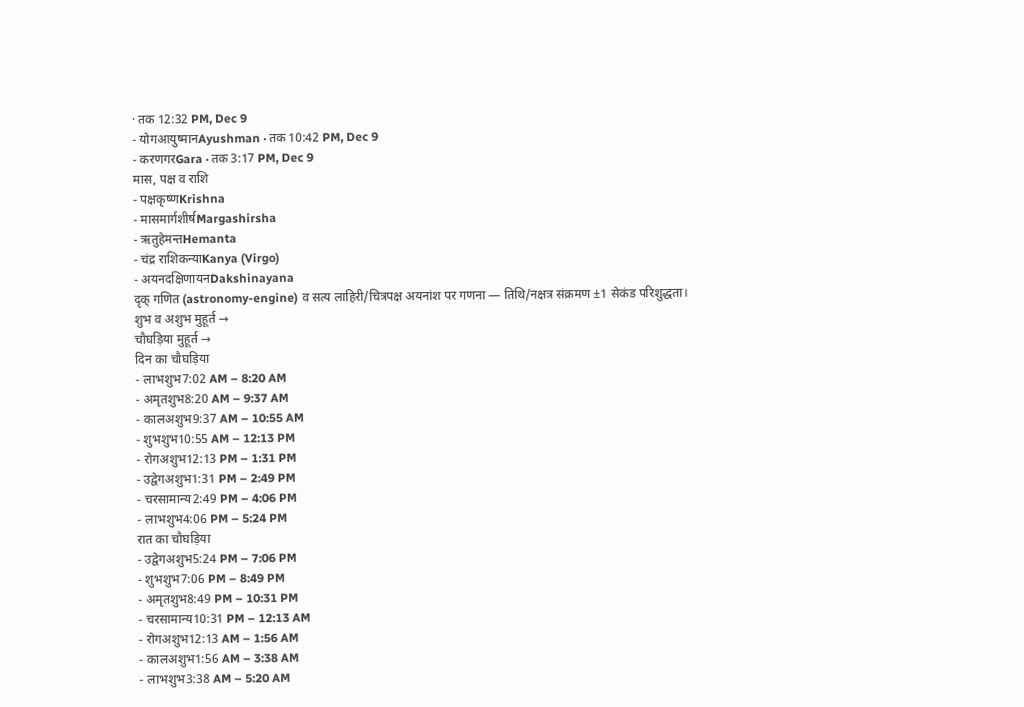· तक 12:32 PM, Dec 9
- योगआयुष्मानAyushman · तक 10:42 PM, Dec 9
- करणगरGara · तक 3:17 PM, Dec 9
मास, पक्ष व राशि
- पक्षकृष्णKrishna
- मासमार्गशीर्षMargashirsha
- ऋतुहेमन्तHemanta
- चंद्र राशिकन्याKanya (Virgo)
- अयनदक्षिणायनDakshinayana
दृक् गणित (astronomy-engine) व सत्य लाहिरी/चित्रपक्ष अयनांश पर गणना — तिथि/नक्षत्र संक्रमण ±1 सेकंड परिशुद्धता।
शुभ व अशुभ मुहूर्त →
चौघड़िया मुहूर्त →
दिन का चौघड़िया
- लाभशुभ7:02 AM – 8:20 AM
- अमृतशुभ8:20 AM – 9:37 AM
- कालअशुभ9:37 AM – 10:55 AM
- शुभशुभ10:55 AM – 12:13 PM
- रोगअशुभ12:13 PM – 1:31 PM
- उद्वेगअशुभ1:31 PM – 2:49 PM
- चरसामान्य2:49 PM – 4:06 PM
- लाभशुभ4:06 PM – 5:24 PM
रात का चौघड़िया
- उद्वेगअशुभ5:24 PM – 7:06 PM
- शुभशुभ7:06 PM – 8:49 PM
- अमृतशुभ8:49 PM – 10:31 PM
- चरसामान्य10:31 PM – 12:13 AM
- रोगअशुभ12:13 AM – 1:56 AM
- कालअशुभ1:56 AM – 3:38 AM
- लाभशुभ3:38 AM – 5:20 AM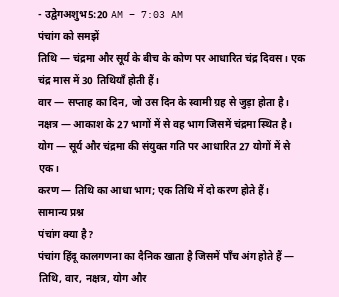- उद्वेगअशुभ5:20 AM – 7:03 AM
पंचांग को समझें
तिथि — चंद्रमा और सूर्य के बीच के कोण पर आधारित चंद्र दिवस। एक चंद्र मास में 30 तिथियाँ होती हैं।
वार — सप्ताह का दिन, जो उस दिन के स्वामी ग्रह से जुड़ा होता है।
नक्षत्र — आकाश के 27 भागों में से वह भाग जिसमें चंद्रमा स्थित है।
योग — सूर्य और चंद्रमा की संयुक्त गति पर आधारित 27 योगों में से एक।
करण — तिथि का आधा भाग; एक तिथि में दो करण होते हैं।
सामान्य प्रश्न
पंचांग क्या है?
पंचांग हिंदू कालगणना का दैनिक खाता है जिसमें पाँच अंग होते हैं — तिथि, वार, नक्षत्र, योग और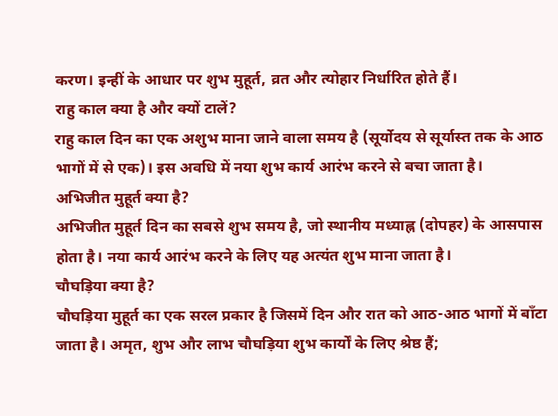करण। इन्हीं के आधार पर शुभ मुहूर्त, व्रत और त्योहार निर्धारित होते हैं।
राहु काल क्या है और क्यों टालें?
राहु काल दिन का एक अशुभ माना जाने वाला समय है (सूर्योदय से सूर्यास्त तक के आठ भागों में से एक)। इस अवधि में नया शुभ कार्य आरंभ करने से बचा जाता है।
अभिजीत मुहूर्त क्या है?
अभिजीत मुहूर्त दिन का सबसे शुभ समय है, जो स्थानीय मध्याह्न (दोपहर) के आसपास होता है। नया कार्य आरंभ करने के लिए यह अत्यंत शुभ माना जाता है।
चौघड़िया क्या है?
चौघड़िया मुहूर्त का एक सरल प्रकार है जिसमें दिन और रात को आठ-आठ भागों में बाँटा जाता है। अमृत, शुभ और लाभ चौघड़िया शुभ कार्यों के लिए श्रेष्ठ हैं;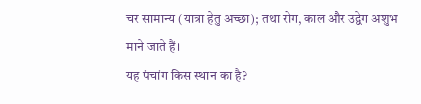चर सामान्य (यात्रा हेतु अच्छा); तथा रोग, काल और उद्वेग अशुभ माने जाते हैं।
यह पंचांग किस स्थान का है?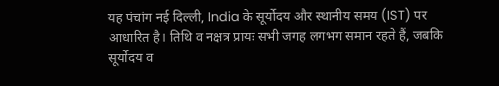यह पंचांग नई दिल्ली, India के सूर्योदय और स्थानीय समय (IST) पर आधारित है। तिथि व नक्षत्र प्रायः सभी जगह लगभग समान रहते हैं, जबकि सूर्योदय व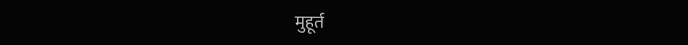मुहूर्त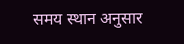समय स्थान अनुसार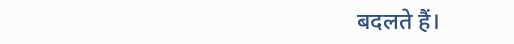बदलते हैं।